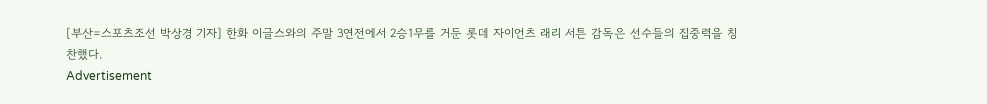[부산=스포츠조선 박상경 기자] 한화 이글스와의 주말 3연전에서 2승1무를 거둔 롯데 자이언츠 래리 서튼 감독은 선수들의 집중력을 칭찬했다.
Advertisement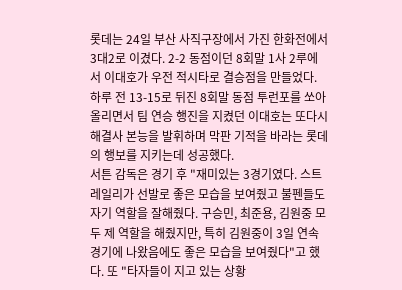롯데는 24일 부산 사직구장에서 가진 한화전에서 3대2로 이겼다. 2-2 동점이던 8회말 1사 2루에서 이대호가 우전 적시타로 결승점을 만들었다. 하루 전 13-15로 뒤진 8회말 동점 투런포를 쏘아 올리면서 팀 연승 행진을 지켰던 이대호는 또다시 해결사 본능을 발휘하며 막판 기적을 바라는 롯데의 행보를 지키는데 성공했다.
서튼 감독은 경기 후 "재미있는 3경기였다. 스트레일리가 선발로 좋은 모습을 보여줬고 불펜들도 자기 역할을 잘해줬다. 구승민, 최준용, 김원중 모두 제 역할을 해줬지만, 특히 김원중이 3일 연속 경기에 나왔음에도 좋은 모습을 보여줬다"고 했다. 또 "타자들이 지고 있는 상황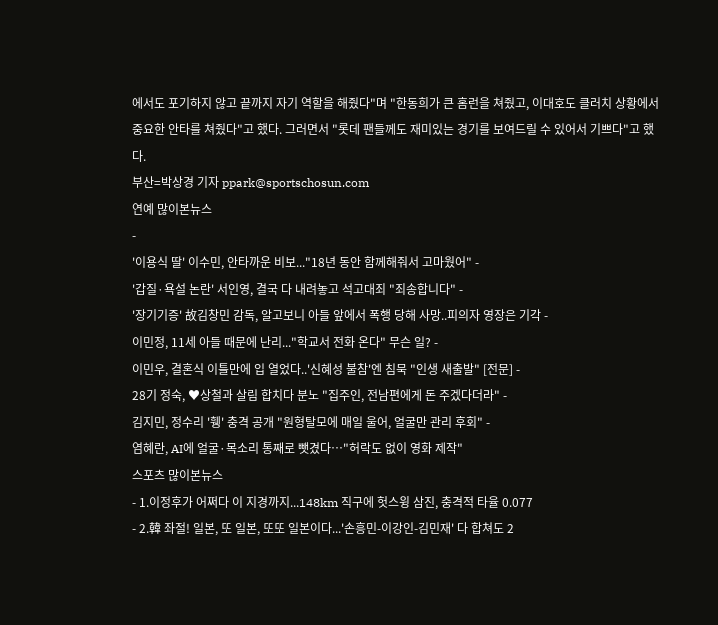에서도 포기하지 않고 끝까지 자기 역할을 해줬다"며 "한동희가 큰 홈런을 쳐줬고, 이대호도 클러치 상황에서 중요한 안타를 쳐줬다"고 했다. 그러면서 "롯데 팬들께도 재미있는 경기를 보여드릴 수 있어서 기쁘다"고 했다.
부산=박상경 기자 ppark@sportschosun.com
연예 많이본뉴스
-
'이용식 딸' 이수민, 안타까운 비보..."18년 동안 함께해줘서 고마웠어" -
'갑질·욕설 논란' 서인영, 결국 다 내려놓고 석고대죄 "죄송합니다" -
'장기기증' 故김창민 감독, 알고보니 아들 앞에서 폭행 당해 사망..피의자 영장은 기각 -
이민정, 11세 아들 때문에 난리..."학교서 전화 온다" 무슨 일? -
이민우, 결혼식 이틀만에 입 열었다..'신혜성 불참'엔 침묵 "인생 새출발" [전문] -
28기 정숙, ♥상철과 살림 합치다 분노 "집주인, 전남편에게 돈 주겠다더라" -
김지민, 정수리 '휑' 충격 공개 "원형탈모에 매일 울어, 얼굴만 관리 후회" -
염혜란, AI에 얼굴·목소리 통째로 뺏겼다…"허락도 없이 영화 제작"
스포츠 많이본뉴스
- 1.이정후가 어쩌다 이 지경까지...148km 직구에 헛스윙 삼진, 충격적 타율 0.077
- 2.韓 좌절! 일본, 또 일본, 또또 일본이다...'손흥민-이강인-김민재' 다 합쳐도 2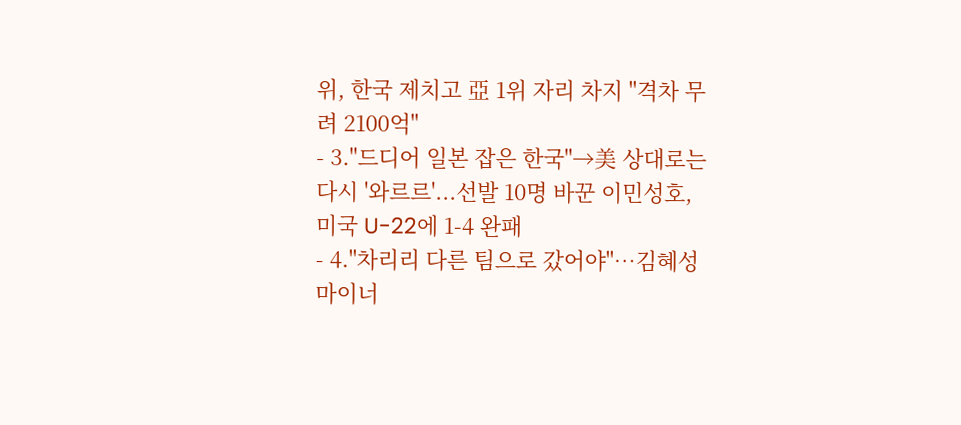위, 한국 제치고 亞 1위 자리 차지 "격차 무려 2100억"
- 3."드디어 일본 잡은 한국"→美 상대로는 다시 '와르르'...선발 10명 바꾼 이민성호, 미국 U-22에 1-4 완패
- 4."차리리 다른 팀으로 갔어야"…김혜성 마이너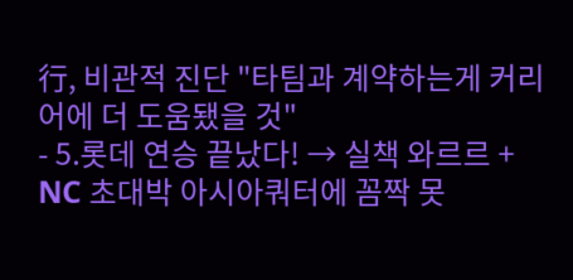行, 비관적 진단 "타팀과 계약하는게 커리어에 더 도움됐을 것"
- 5.롯데 연승 끝났다! → 실책 와르르 + NC 초대박 아시아쿼터에 꼼짝 못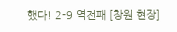했다! 2-9 역전패 [창원 현장]